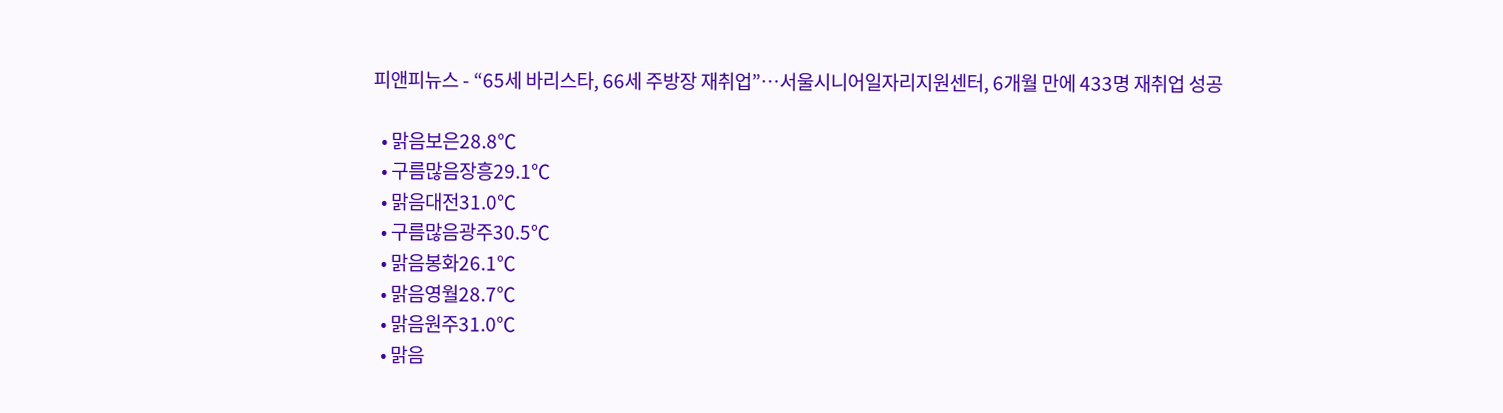피앤피뉴스 - “65세 바리스타, 66세 주방장 재취업”…서울시니어일자리지원센터, 6개월 만에 433명 재취업 성공

  • 맑음보은28.8℃
  • 구름많음장흥29.1℃
  • 맑음대전31.0℃
  • 구름많음광주30.5℃
  • 맑음봉화26.1℃
  • 맑음영월28.7℃
  • 맑음원주31.0℃
  • 맑음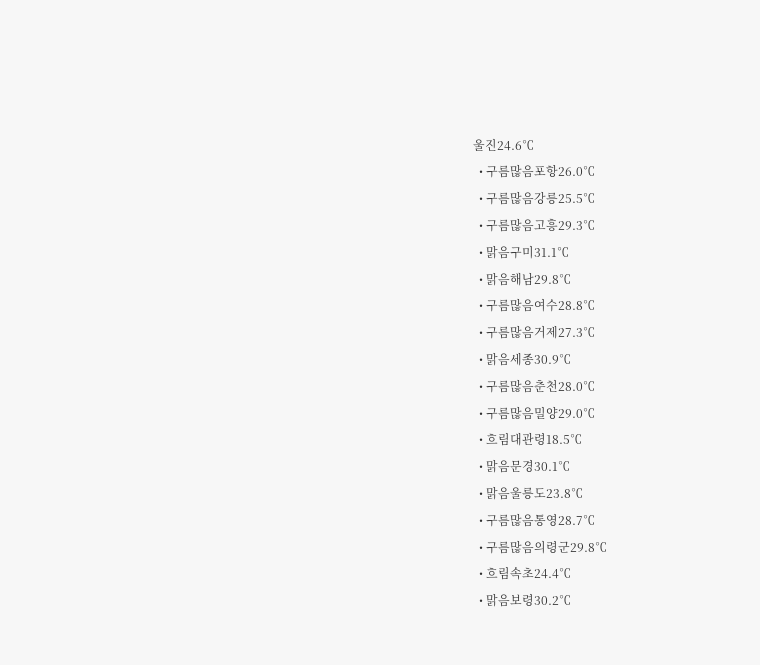울진24.6℃
  • 구름많음포항26.0℃
  • 구름많음강릉25.5℃
  • 구름많음고흥29.3℃
  • 맑음구미31.1℃
  • 맑음해남29.8℃
  • 구름많음여수28.8℃
  • 구름많음거제27.3℃
  • 맑음세종30.9℃
  • 구름많음춘천28.0℃
  • 구름많음밀양29.0℃
  • 흐림대관령18.5℃
  • 맑음문경30.1℃
  • 맑음울릉도23.8℃
  • 구름많음통영28.7℃
  • 구름많음의령군29.8℃
  • 흐림속초24.4℃
  • 맑음보령30.2℃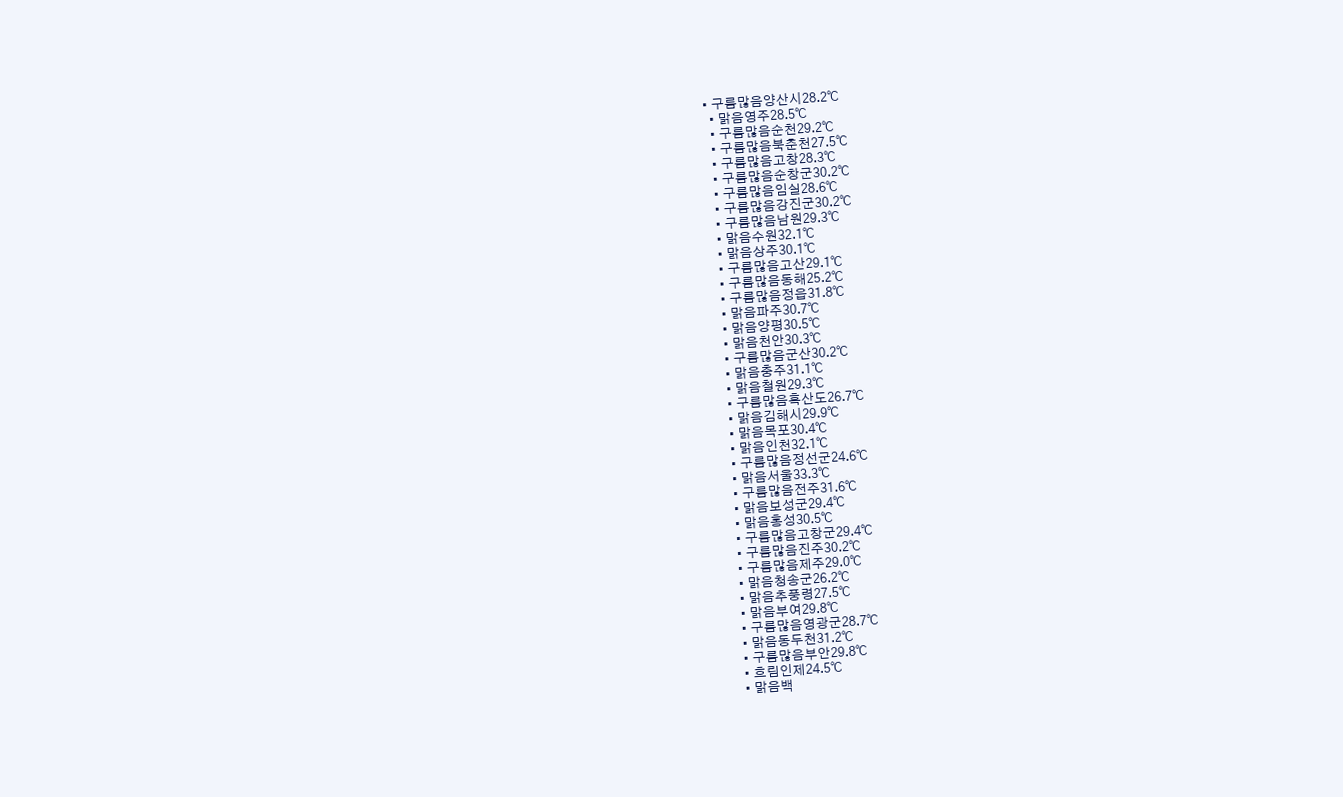• 구름많음양산시28.2℃
  • 맑음영주28.5℃
  • 구름많음순천29.2℃
  • 구름많음북춘천27.5℃
  • 구름많음고창28.3℃
  • 구름많음순창군30.2℃
  • 구름많음임실28.6℃
  • 구름많음강진군30.2℃
  • 구름많음남원29.3℃
  • 맑음수원32.1℃
  • 맑음상주30.1℃
  • 구름많음고산29.1℃
  • 구름많음동해25.2℃
  • 구름많음정읍31.8℃
  • 맑음파주30.7℃
  • 맑음양평30.5℃
  • 맑음천안30.3℃
  • 구름많음군산30.2℃
  • 맑음충주31.1℃
  • 맑음철원29.3℃
  • 구름많음흑산도26.7℃
  • 맑음김해시29.9℃
  • 맑음목포30.4℃
  • 맑음인천32.1℃
  • 구름많음정선군24.6℃
  • 맑음서울33.3℃
  • 구름많음전주31.6℃
  • 맑음보성군29.4℃
  • 맑음홍성30.5℃
  • 구름많음고창군29.4℃
  • 구름많음진주30.2℃
  • 구름많음제주29.0℃
  • 맑음청송군26.2℃
  • 맑음추풍령27.5℃
  • 맑음부여29.8℃
  • 구름많음영광군28.7℃
  • 맑음동두천31.2℃
  • 구름많음부안29.8℃
  • 흐림인제24.5℃
  • 맑음백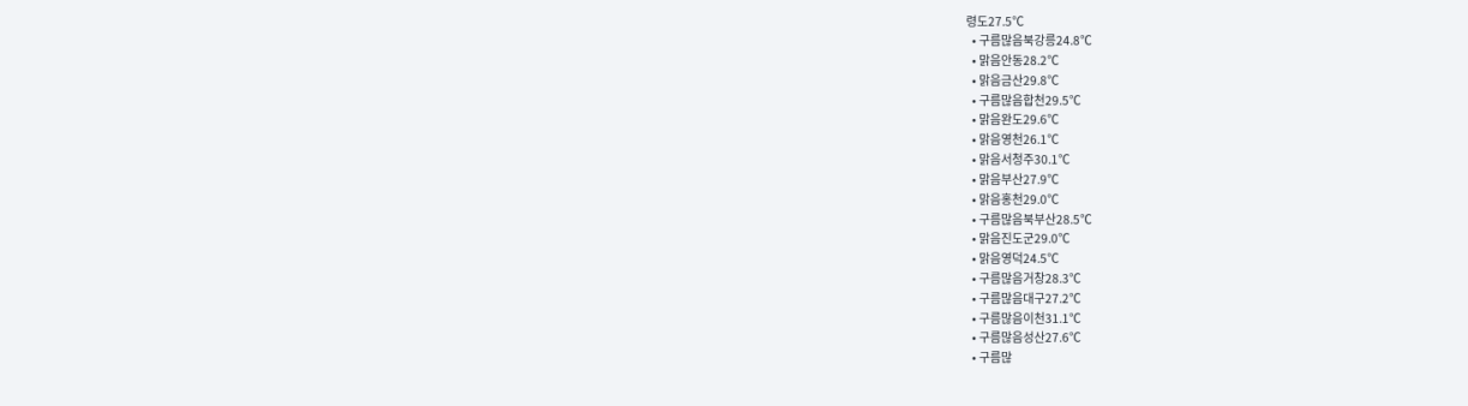령도27.5℃
  • 구름많음북강릉24.8℃
  • 맑음안동28.2℃
  • 맑음금산29.8℃
  • 구름많음합천29.5℃
  • 맑음완도29.6℃
  • 맑음영천26.1℃
  • 맑음서청주30.1℃
  • 맑음부산27.9℃
  • 맑음홍천29.0℃
  • 구름많음북부산28.5℃
  • 맑음진도군29.0℃
  • 맑음영덕24.5℃
  • 구름많음거창28.3℃
  • 구름많음대구27.2℃
  • 구름많음이천31.1℃
  • 구름많음성산27.6℃
  • 구름많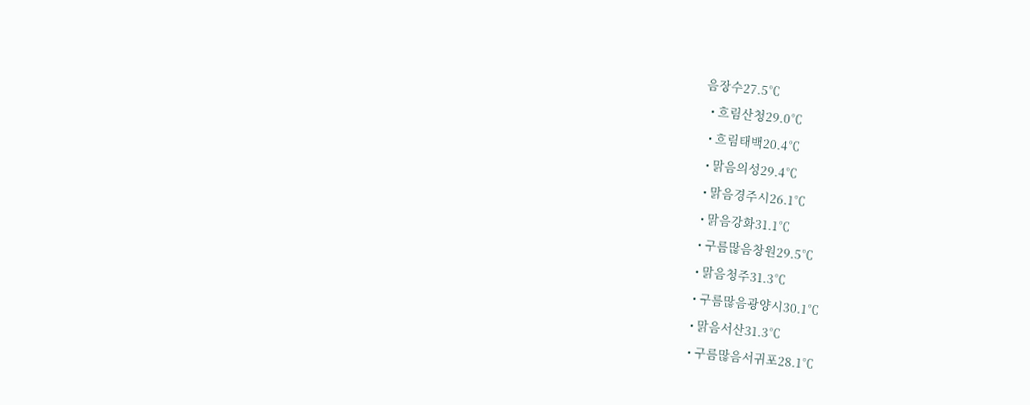음장수27.5℃
  • 흐림산청29.0℃
  • 흐림태백20.4℃
  • 맑음의성29.4℃
  • 맑음경주시26.1℃
  • 맑음강화31.1℃
  • 구름많음창원29.5℃
  • 맑음청주31.3℃
  • 구름많음광양시30.1℃
  • 맑음서산31.3℃
  • 구름많음서귀포28.1℃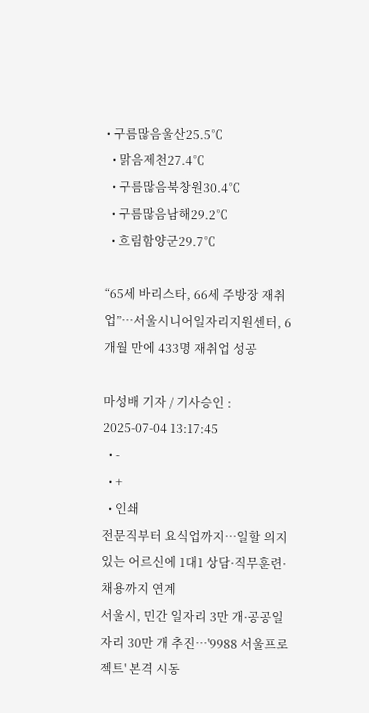• 구름많음울산25.5℃
  • 맑음제천27.4℃
  • 구름많음북창원30.4℃
  • 구름많음남해29.2℃
  • 흐림함양군29.7℃

“65세 바리스타, 66세 주방장 재취업”…서울시니어일자리지원센터, 6개월 만에 433명 재취업 성공

마성배 기자 / 기사승인 : 2025-07-04 13:17:45
  • -
  • +
  • 인쇄
전문직부터 요식업까지…일할 의지 있는 어르신에 1대1 상담·직무훈련·채용까지 연계
서울시, 민간 일자리 3만 개·공공일자리 30만 개 추진…'9988 서울프로젝트' 본격 시동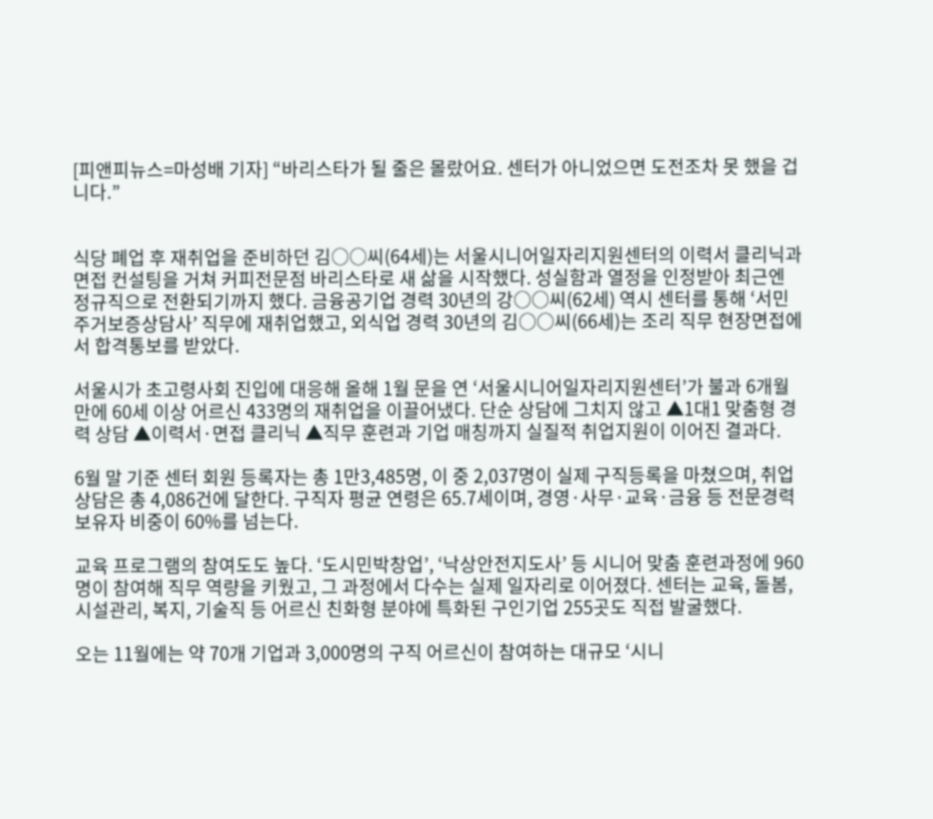[피앤피뉴스=마성배 기자] “바리스타가 될 줄은 몰랐어요. 센터가 아니었으면 도전조차 못 했을 겁니다.”


식당 폐업 후 재취업을 준비하던 김○○씨(64세)는 서울시니어일자리지원센터의 이력서 클리닉과 면접 컨설팅을 거쳐 커피전문점 바리스타로 새 삶을 시작했다. 성실함과 열정을 인정받아 최근엔 정규직으로 전환되기까지 했다. 금융공기업 경력 30년의 강○○씨(62세) 역시 센터를 통해 ‘서민주거보증상담사’ 직무에 재취업했고, 외식업 경력 30년의 김○○씨(66세)는 조리 직무 현장면접에서 합격통보를 받았다.

서울시가 초고령사회 진입에 대응해 올해 1월 문을 연 ‘서울시니어일자리지원센터’가 불과 6개월 만에 60세 이상 어르신 433명의 재취업을 이끌어냈다. 단순 상담에 그치지 않고 ▲1대1 맞춤형 경력 상담 ▲이력서·면접 클리닉 ▲직무 훈련과 기업 매칭까지 실질적 취업지원이 이어진 결과다.

6월 말 기준 센터 회원 등록자는 총 1만3,485명, 이 중 2,037명이 실제 구직등록을 마쳤으며, 취업상담은 총 4,086건에 달한다. 구직자 평균 연령은 65.7세이며, 경영·사무·교육·금융 등 전문경력 보유자 비중이 60%를 넘는다.

교육 프로그램의 참여도도 높다. ‘도시민박창업’, ‘낙상안전지도사’ 등 시니어 맞춤 훈련과정에 960명이 참여해 직무 역량을 키웠고, 그 과정에서 다수는 실제 일자리로 이어졌다. 센터는 교육, 돌봄, 시설관리, 복지, 기술직 등 어르신 친화형 분야에 특화된 구인기업 255곳도 직접 발굴했다.

오는 11월에는 약 70개 기업과 3,000명의 구직 어르신이 참여하는 대규모 ‘시니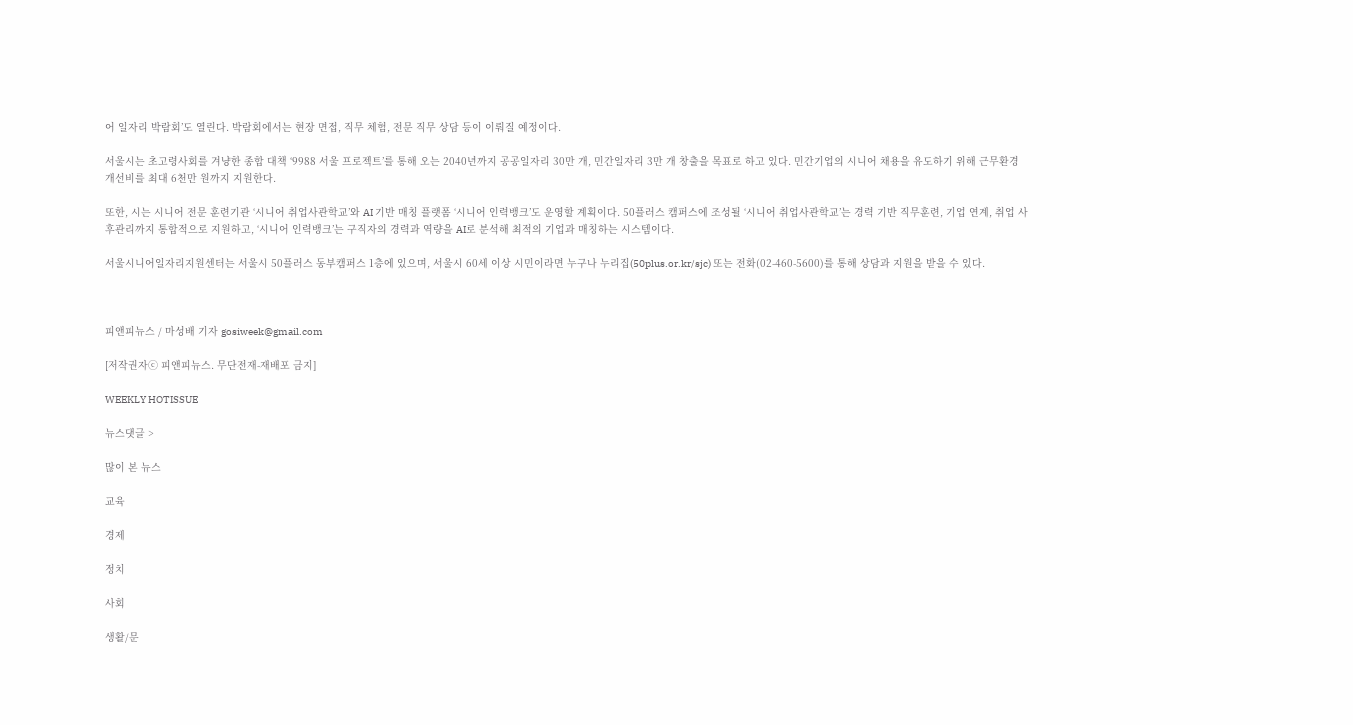어 일자리 박람회’도 열린다. 박람회에서는 현장 면접, 직무 체험, 전문 직무 상담 등이 이뤄질 예정이다.

서울시는 초고령사회를 겨냥한 종합 대책 ‘9988 서울 프로젝트’를 통해 오는 2040년까지 공공일자리 30만 개, 민간일자리 3만 개 창출을 목표로 하고 있다. 민간기업의 시니어 채용을 유도하기 위해 근무환경 개선비를 최대 6천만 원까지 지원한다.

또한, 시는 시니어 전문 훈련기관 ‘시니어 취업사관학교’와 AI 기반 매칭 플랫폼 ‘시니어 인력뱅크’도 운영할 계획이다. 50플러스 캠퍼스에 조성될 ‘시니어 취업사관학교’는 경력 기반 직무훈련, 기업 연계, 취업 사후관리까지 통합적으로 지원하고, ‘시니어 인력뱅크’는 구직자의 경력과 역량을 AI로 분석해 최적의 기업과 매칭하는 시스템이다.

서울시니어일자리지원센터는 서울시 50플러스 동부캠퍼스 1층에 있으며, 서울시 60세 이상 시민이라면 누구나 누리집(50plus.or.kr/sjc) 또는 전화(02-460-5600)를 통해 상담과 지원을 받을 수 있다.



피앤피뉴스 / 마성배 기자 gosiweek@gmail.com

[저작권자ⓒ 피앤피뉴스. 무단전재-재배포 금지]

WEEKLY HOTISSUE

뉴스댓글 >

많이 본 뉴스

교육

경제

정치

사회

생활/문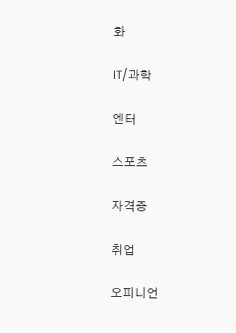화

IT/과학

엔터

스포츠

자격증

취업

오피니언